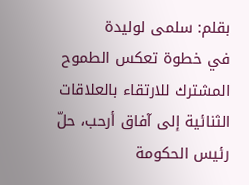بقلم: سلمى لوليدة
في خطوة تعكس الطموح المشترك للارتقاء بالعلاقات الثنائية إلى آفاق أرحب، حلّ رئيس الحكومة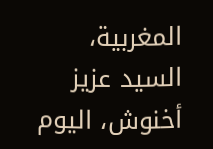المغربية، السيد عزيز أخنوش، اليوم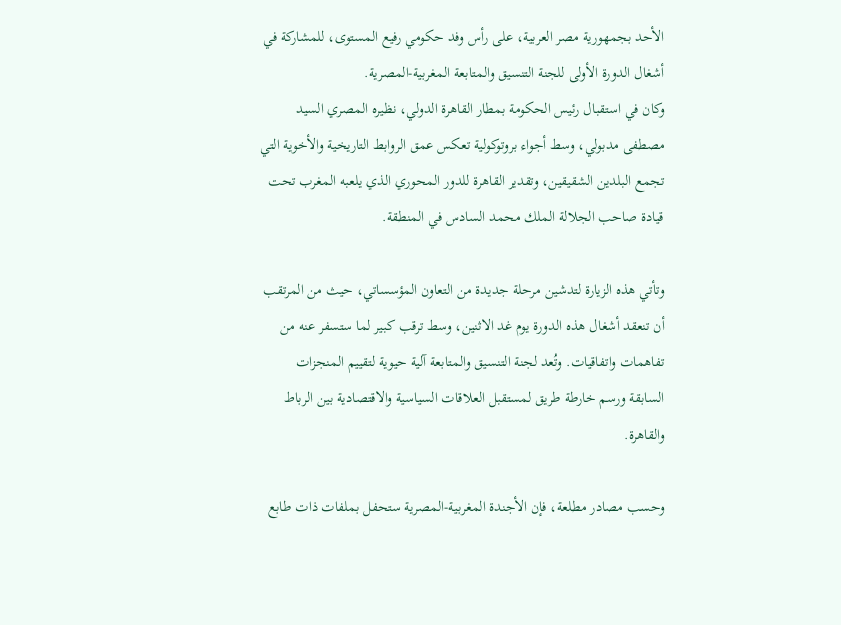الأحد بجمهورية مصر العربية، على رأس وفد حكومي رفيع المستوى، للمشاركة في أشغال الدورة الأولى للجنة التنسيق والمتابعة المغربية-المصرية.
وكان في استقبال رئيس الحكومة بمطار القاهرة الدولي، نظيره المصري السيد مصطفى مدبولي، وسط أجواء بروتوكولية تعكس عمق الروابط التاريخية والأخوية التي تجمع البلدين الشقيقين، وتقدير القاهرة للدور المحوري الذي يلعبه المغرب تحت قيادة صاحب الجلالة الملك محمد السادس في المنطقة.

وتأتي هذه الزيارة لتدشين مرحلة جديدة من التعاون المؤسساتي، حيث من المرتقب أن تنعقد أشغال هذه الدورة يوم غد الاثنين، وسط ترقب كبير لما ستسفر عنه من تفاهمات واتفاقيات. وتُعد لجنة التنسيق والمتابعة آلية حيوية لتقييم المنجزات السابقة ورسم خارطة طريق لمستقبل العلاقات السياسية والاقتصادية بين الرباط والقاهرة.

وحسب مصادر مطلعة، فإن الأجندة المغربية-المصرية ستحفل بملفات ذات طابع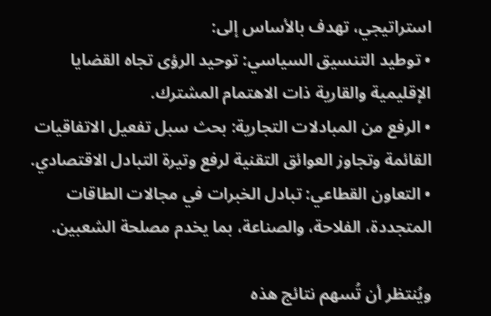استراتيجي، تهدف بالأساس إلى:
• توطيد التنسيق السياسي: توحيد الرؤى تجاه القضايا الإقليمية والقارية ذات الاهتمام المشترك.
• الرفع من المبادلات التجارية: بحث سبل تفعيل الاتفاقيات القائمة وتجاوز العوائق التقنية لرفع وتيرة التبادل الاقتصادي.
• التعاون القطاعي: تبادل الخبرات في مجالات الطاقات المتجددة، الفلاحة، والصناعة، بما يخدم مصلحة الشعبين.

ويُنتظر أن تُسهم نتائج هذه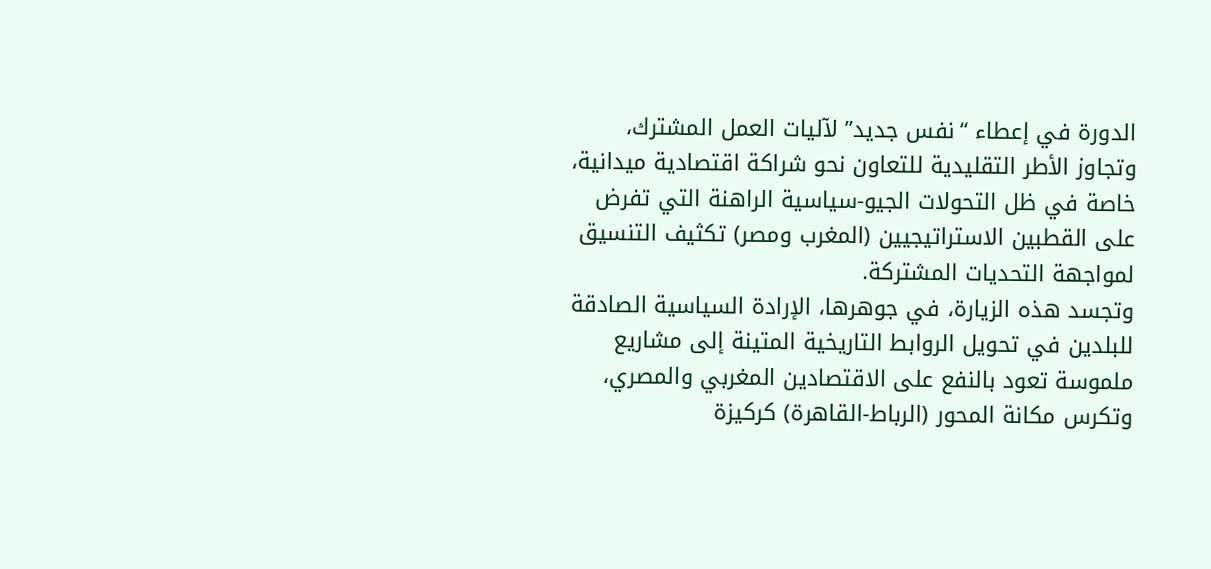الدورة في إعطاء “نفس جديد” لآليات العمل المشترك، وتجاوز الأطر التقليدية للتعاون نحو شراكة اقتصادية ميدانية، خاصة في ظل التحولات الجيو-سياسية الراهنة التي تفرض على القطبين الاستراتيجيين (المغرب ومصر) تكثيف التنسيق لمواجهة التحديات المشتركة.
وتجسد هذه الزيارة، في جوهرها، الإرادة السياسية الصادقة للبلدين في تحويل الروابط التاريخية المتينة إلى مشاريع ملموسة تعود بالنفع على الاقتصادين المغربي والمصري، وتكرس مكانة المحور (الرباط-القاهرة) كركيزة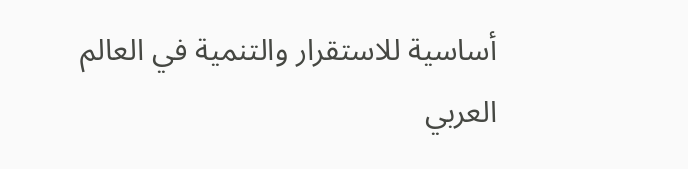أساسية للاستقرار والتنمية في العالم العربي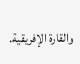والقارة الإفريقية.